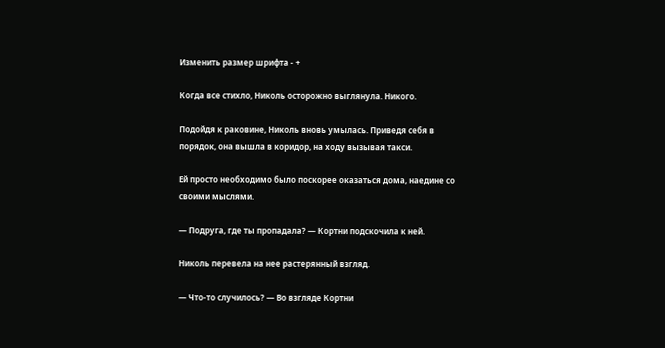Изменить размер шрифта - +

Когда все стихло, Николь осторожно выглянула. Никого.

Подойдя к раковине, Николь вновь умылась. Приведя себя в порядок, она вышла в коридор, на ходу вызывая такси.

Ей просто необходимо было поскорее оказаться дома, наедине со своими мыслями.

— Подруга, где ты пропадала? — Кортни подскочила к ней.

Николь перевела на нее растерянный взгляд.

— Что-то случилось? — Во взгляде Кортни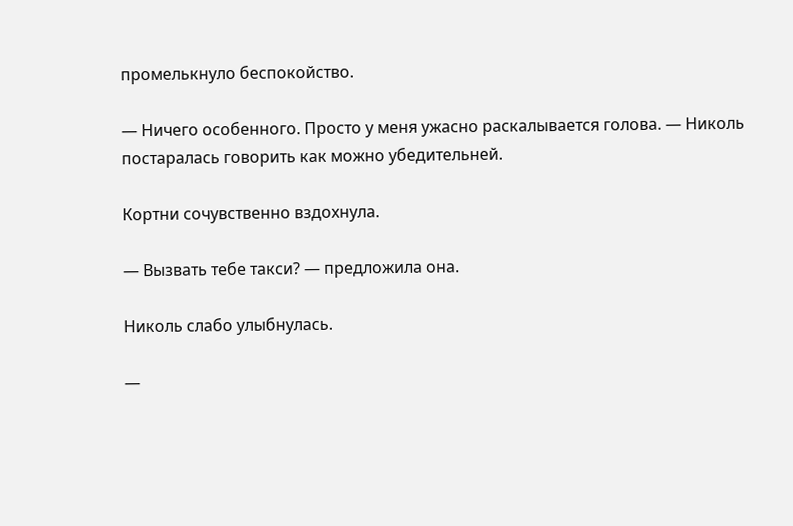промелькнуло беспокойство.

— Ничего особенного. Просто у меня ужасно раскалывается голова. — Николь постаралась говорить как можно убедительней.

Кортни сочувственно вздохнула.

— Вызвать тебе такси? — предложила она.

Николь слабо улыбнулась.

—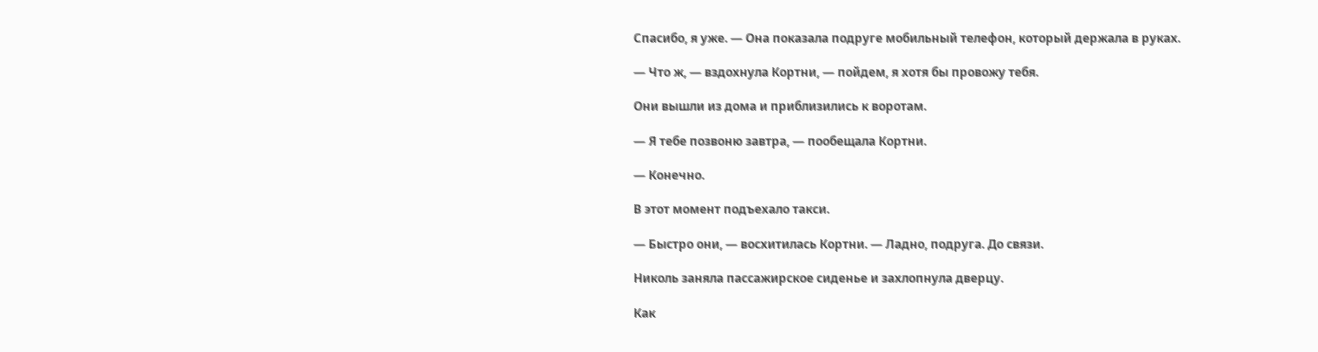Спасибо, я уже. — Она показала подруге мобильный телефон, который держала в руках.

— Что ж, — вздохнула Кортни, — пойдем, я хотя бы провожу тебя.

Они вышли из дома и приблизились к воротам.

— Я тебе позвоню завтра, — пообещала Кортни.

— Конечно.

В этот момент подъехало такси.

— Быстро они, — восхитилась Кортни. — Ладно, подруга. До связи.

Николь заняла пассажирское сиденье и захлопнула дверцу.

Как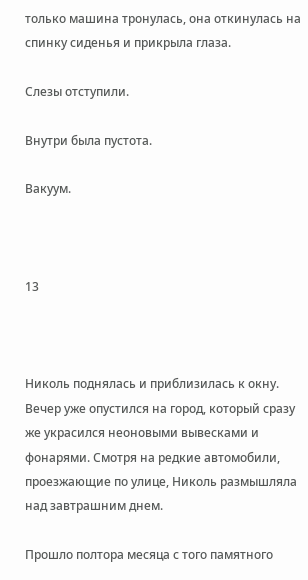только машина тронулась, она откинулась на спинку сиденья и прикрыла глаза.

Слезы отступили.

Внутри была пустота.

Вакуум.



13



Николь поднялась и приблизилась к окну. Вечер уже опустился на город, который сразу же украсился неоновыми вывесками и фонарями. Смотря на редкие автомобили, проезжающие по улице, Николь размышляла над завтрашним днем.

Прошло полтора месяца с того памятного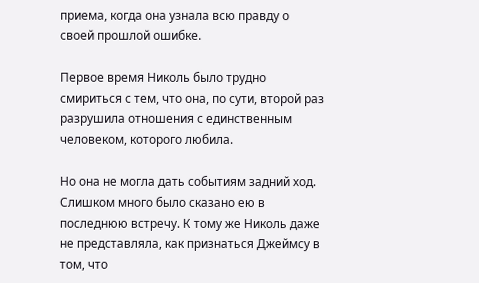приема, когда она узнала всю правду о своей прошлой ошибке.

Первое время Николь было трудно смириться с тем, что она, по сути, второй раз разрушила отношения с единственным человеком, которого любила.

Но она не могла дать событиям задний ход. Слишком много было сказано ею в последнюю встречу. К тому же Николь даже не представляла, как признаться Джеймсу в том, что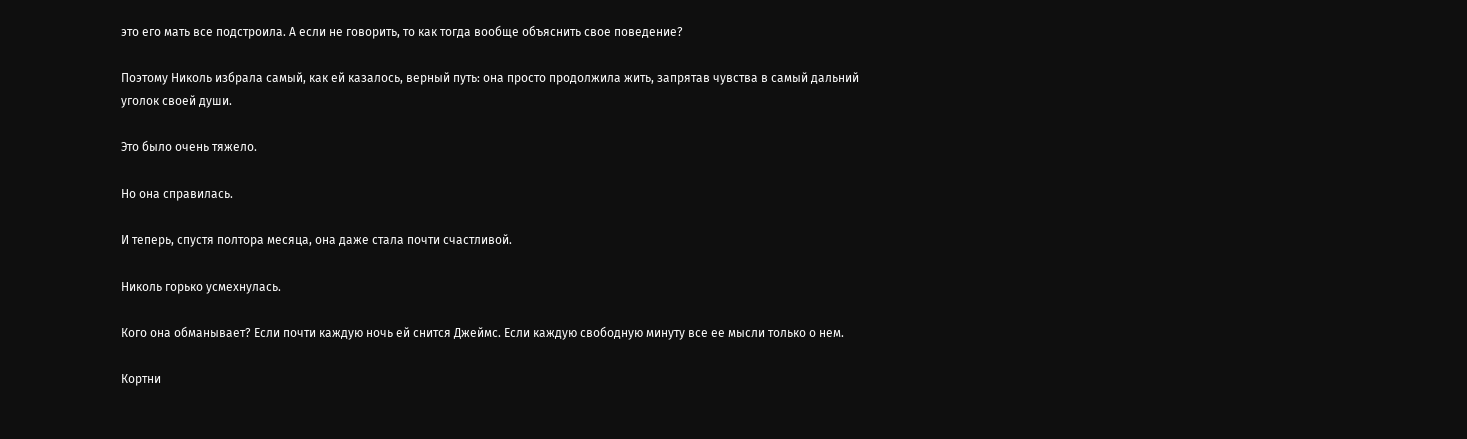это его мать все подстроила. А если не говорить, то как тогда вообще объяснить свое поведение?

Поэтому Николь избрала самый, как ей казалось, верный путь: она просто продолжила жить, запрятав чувства в самый дальний уголок своей души.

Это было очень тяжело.

Но она справилась.

И теперь, спустя полтора месяца, она даже стала почти счастливой.

Николь горько усмехнулась.

Кого она обманывает? Если почти каждую ночь ей снится Джеймс. Если каждую свободную минуту все ее мысли только о нем.

Кортни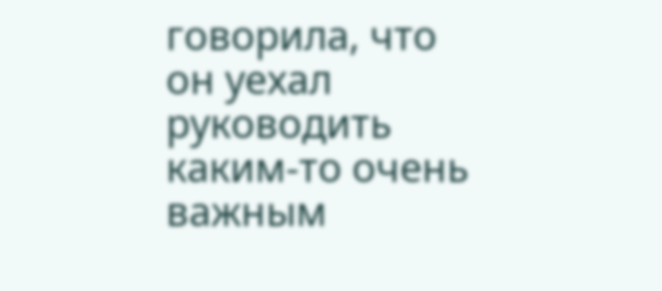говорила, что он уехал руководить каким-то очень важным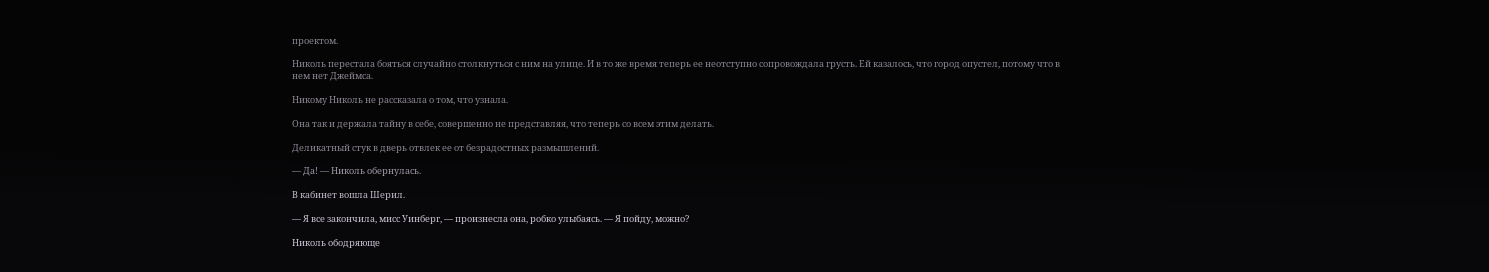проектом.

Николь перестала бояться случайно столкнуться с ним на улице. И в то же время теперь ее неотступно сопровождала грусть. Ей казалось, что город опустел, потому что в нем нет Джеймса.

Никому Николь не рассказала о том, что узнала.

Она так и держала тайну в себе, совершенно не представляя, что теперь со всем этим делать.

Деликатный стук в дверь отвлек ее от безрадостных размышлений.

— Да! — Николь обернулась.

В кабинет вошла Шерил.

— Я все закончила, мисс Уинберг, — произнесла она, робко улыбаясь. — Я пойду, можно?

Николь ободряюще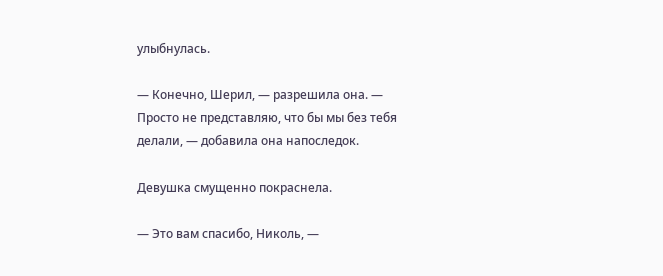улыбнулась.

— Конечно, Шерил, — разрешила она. — Просто не представляю, что бы мы без тебя делали, — добавила она напоследок.

Девушка смущенно покраснела.

— Это вам спасибо, Николь, —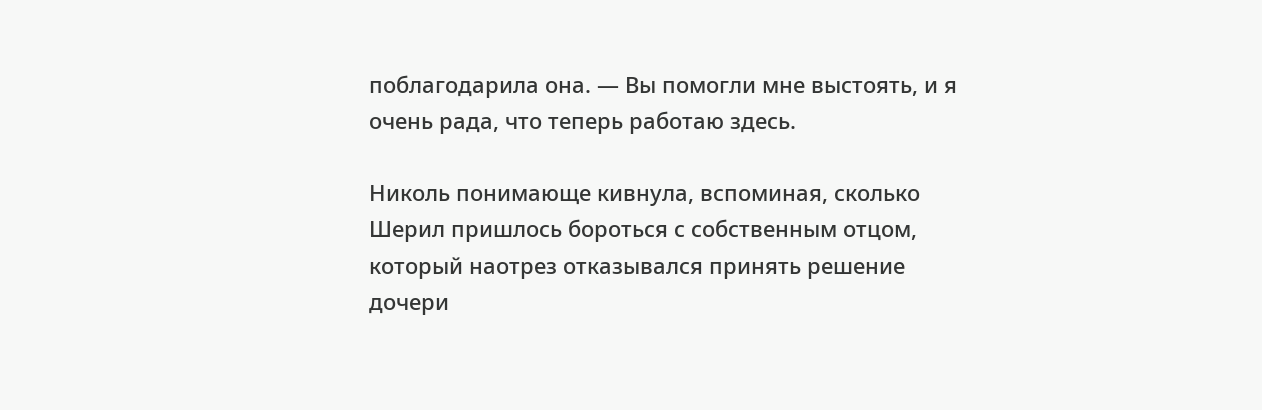поблагодарила она. — Вы помогли мне выстоять, и я очень рада, что теперь работаю здесь.

Николь понимающе кивнула, вспоминая, сколько Шерил пришлось бороться с собственным отцом, который наотрез отказывался принять решение дочери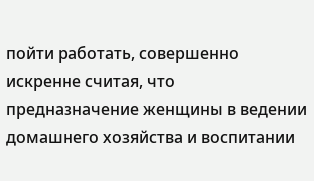пойти работать, совершенно искренне считая, что предназначение женщины в ведении домашнего хозяйства и воспитании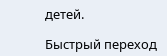детей.

Быстрый переход